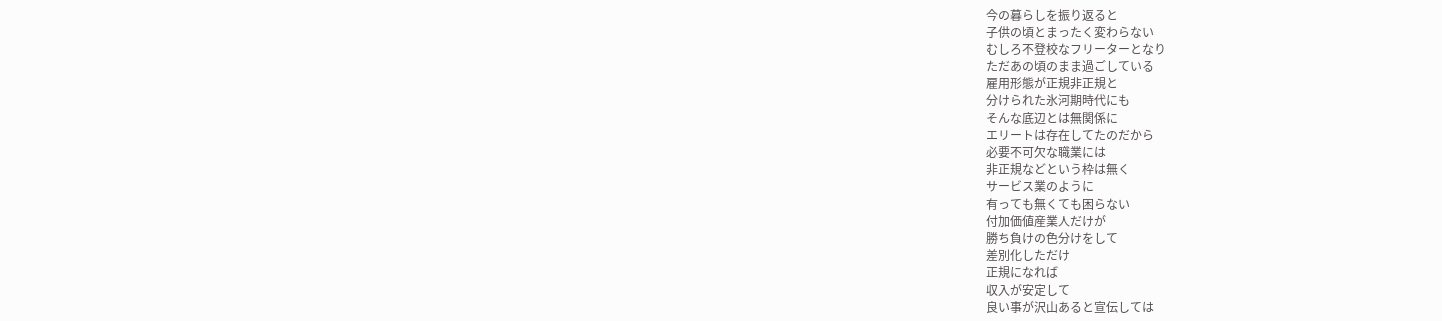今の暮らしを振り返ると
子供の頃とまったく変わらない
むしろ不登校なフリーターとなり
ただあの頃のまま過ごしている
雇用形態が正規非正規と
分けられた氷河期時代にも
そんな底辺とは無関係に
エリートは存在してたのだから
必要不可欠な職業には
非正規などという枠は無く
サービス業のように
有っても無くても困らない
付加価値産業人だけが
勝ち負けの色分けをして
差別化しただけ
正規になれば
収入が安定して
良い事が沢山あると宣伝しては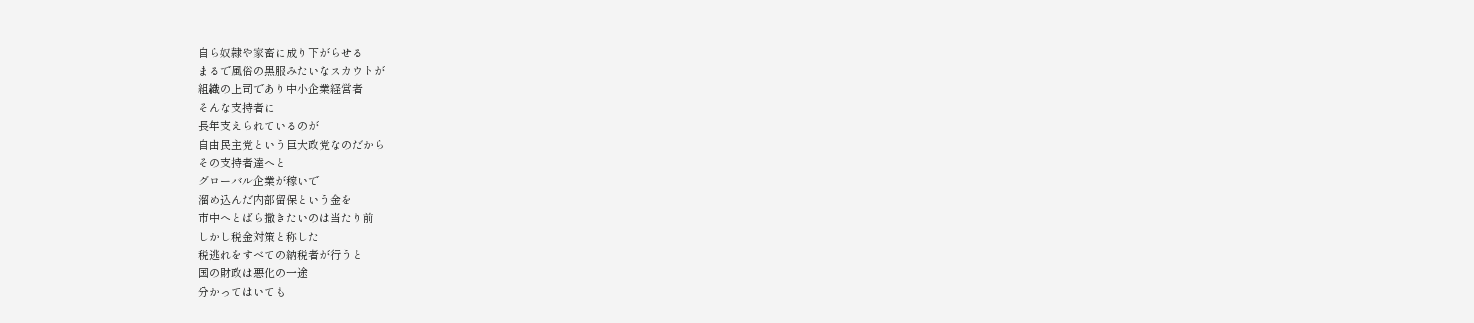自ら奴隷や家畜に成り下がらせる
まるで風俗の黒服みたいなスカウトが
組織の上司であり中小企業経営者
そんな支持者に
長年支えられているのが
自由民主党という巨大政党なのだから
その支持者達へと
グローバル企業が稼いで
溜め込んだ内部留保という金を
市中へとばら撒きたいのは当たり前
しかし税金対策と称した
税逃れをすべての納税者が行うと
国の財政は悪化の一途
分かってはいても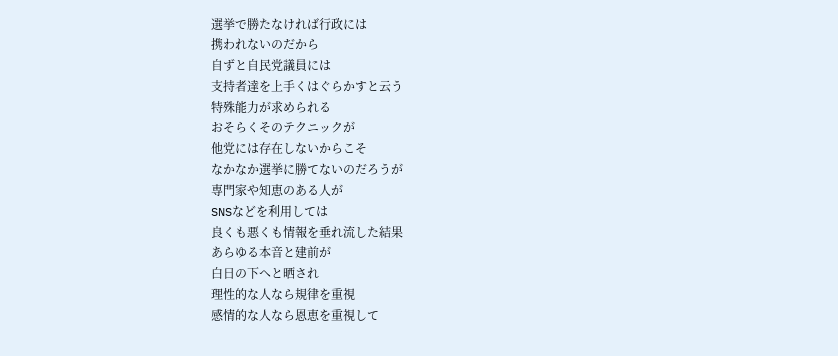選挙で勝たなければ行政には
携われないのだから
自ずと自民党議員には
支持者達を上手くはぐらかすと云う
特殊能力が求められる
おそらくそのテクニックが
他党には存在しないからこそ
なかなか選挙に勝てないのだろうが
専門家や知恵のある人が
SNSなどを利用しては
良くも悪くも情報を垂れ流した結果
あらゆる本音と建前が
白日の下へと晒され
理性的な人なら規律を重視
感情的な人なら恩恵を重視して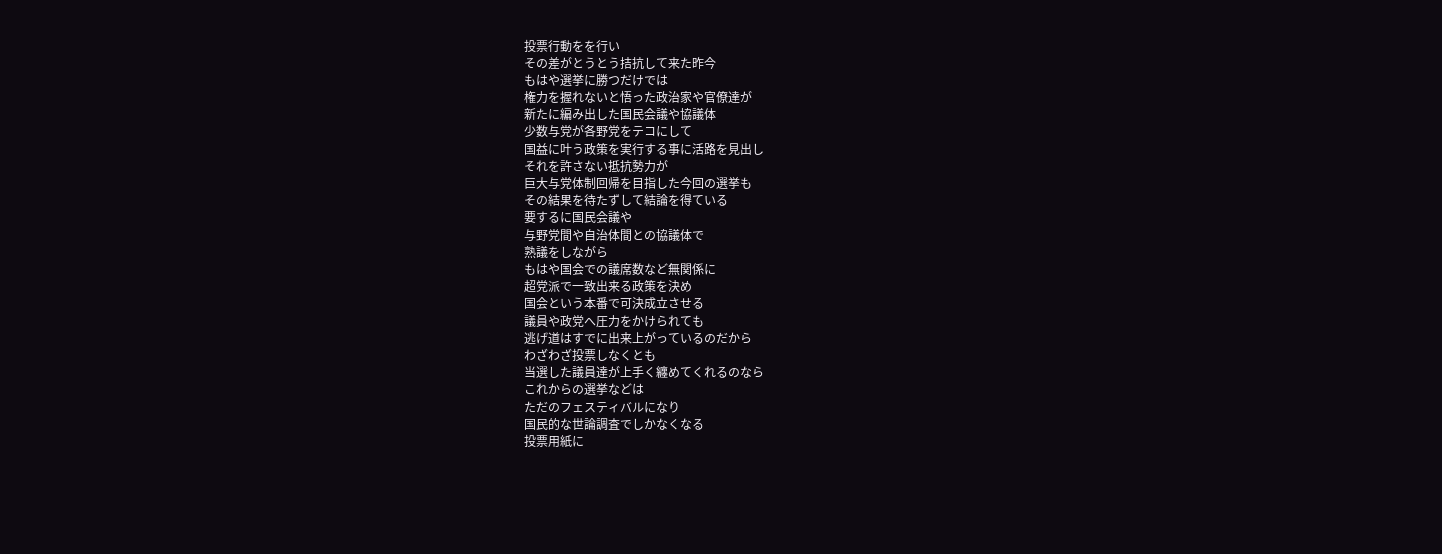投票行動をを行い
その差がとうとう拮抗して来た昨今
もはや選挙に勝つだけでは
権力を握れないと悟った政治家や官僚達が
新たに編み出した国民会議や協議体
少数与党が各野党をテコにして
国益に叶う政策を実行する事に活路を見出し
それを許さない抵抗勢力が
巨大与党体制回帰を目指した今回の選挙も
その結果を待たずして結論を得ている
要するに国民会議や
与野党間や自治体間との協議体で
熟議をしながら
もはや国会での議席数など無関係に
超党派で一致出来る政策を決め
国会という本番で可決成立させる
議員や政党へ圧力をかけられても
逃げ道はすでに出来上がっているのだから
わざわざ投票しなくとも
当選した議員達が上手く纏めてくれるのなら
これからの選挙などは
ただのフェスティバルになり
国民的な世論調査でしかなくなる
投票用紙に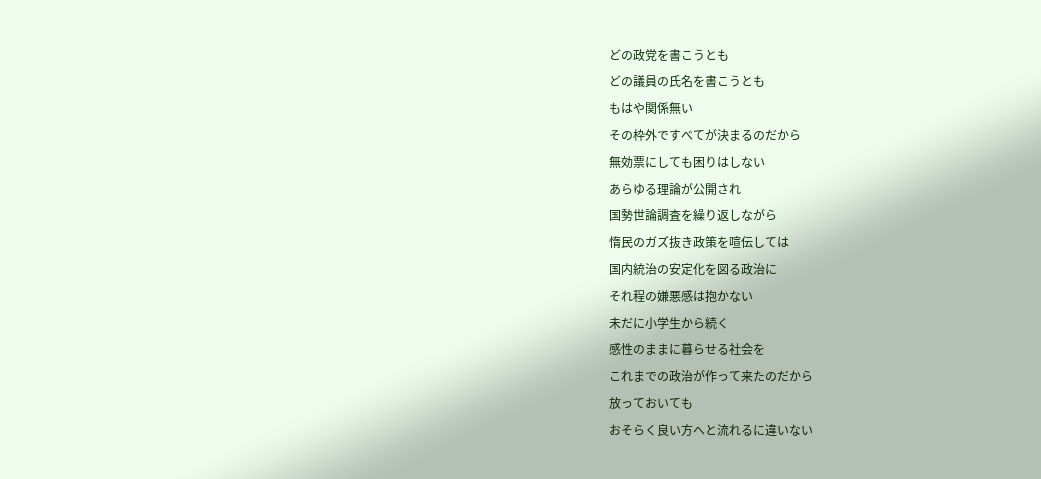どの政党を書こうとも
どの議員の氏名を書こうとも
もはや関係無い
その枠外ですべてが決まるのだから
無効票にしても困りはしない
あらゆる理論が公開され
国勢世論調査を繰り返しながら
惰民のガズ抜き政策を喧伝しては
国内統治の安定化を図る政治に
それ程の嫌悪感は抱かない
未だに小学生から続く
感性のままに暮らせる社会を
これまでの政治が作って来たのだから
放っておいても
おそらく良い方へと流れるに違いない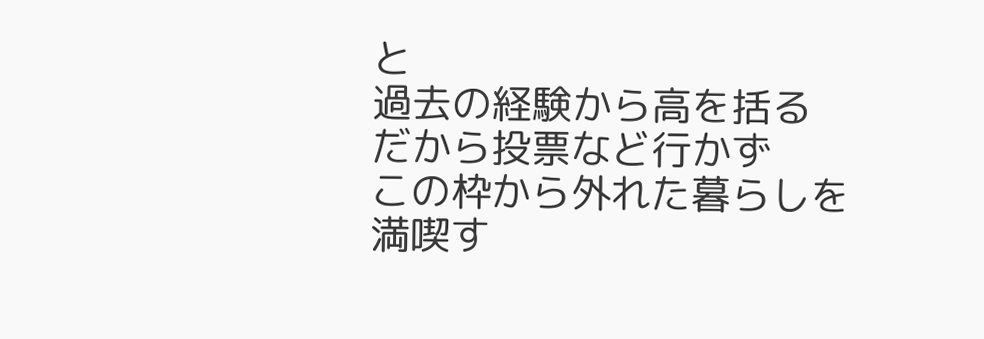と
過去の経験から高を括る
だから投票など行かず
この枠から外れた暮らしを
満喫す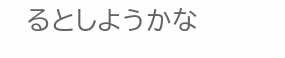るとしようかな